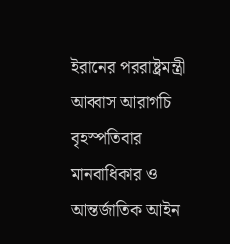ইরানের পররাষ্ট্রমন্ত্রী আব্বাস আরাগচি বৃহস্পতিবার মানবাধিকার ও আন্তর্জাতিক আইন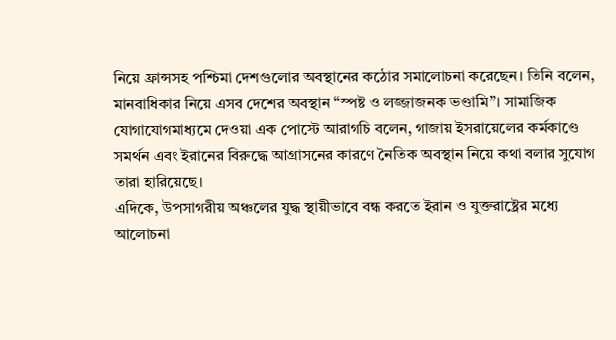নিয়ে ফ্রান্সসহ পশ্চিমা দেশগুলোর অবস্থানের কঠোর সমালোচনা করেছেন। তিনি বলেন, মানবাধিকার নিয়ে এসব দেশের অবস্থান “স্পষ্ট ও লজ্জাজনক ভণ্ডামি”। সামাজিক যোগাযোগমাধ্যমে দেওয়া এক পোস্টে আরাগচি বলেন, গাজায় ইসরায়েলের কর্মকাণ্ডে সমর্থন এবং ইরানের বিরুদ্ধে আগ্রাসনের কারণে নৈতিক অবস্থান নিয়ে কথা বলার সুযোগ তারা হারিয়েছে।
এদিকে, উপসাগরীয় অঞ্চলের যুদ্ধ স্থায়ীভাবে বন্ধ করতে ইরান ও যুক্তরাষ্ট্রের মধ্যে আলোচনা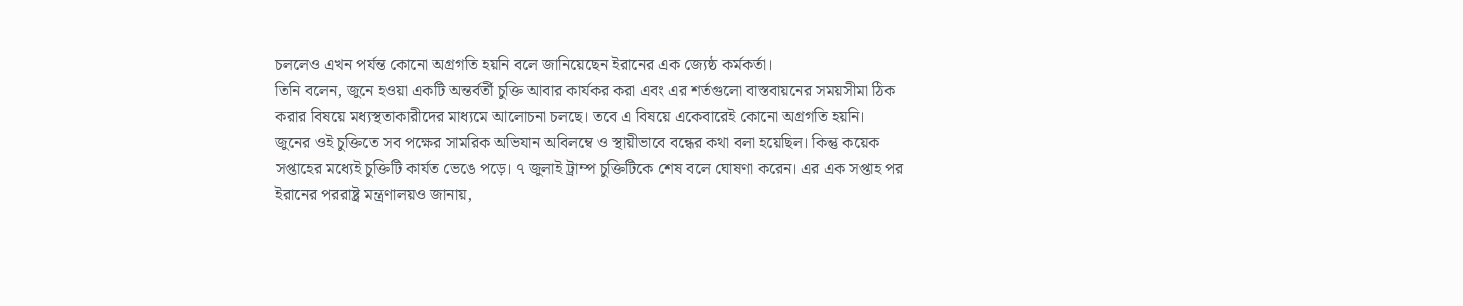চললেও এখন পর্যন্ত কোনো অগ্রগতি হয়নি বলে জানিয়েছেন ইরানের এক জ্যেষ্ঠ কর্মকর্তা।
তিনি বলেন, জুনে হওয়া একটি অন্তর্বর্তী চুক্তি আবার কার্যকর করা এবং এর শর্তগুলো বাস্তবায়নের সময়সীমা ঠিক করার বিষয়ে মধ্যস্থতাকারীদের মাধ্যমে আলোচনা চলছে। তবে এ বিষয়ে একেবারেই কোনো অগ্রগতি হয়নি।
জুনের ওই চুক্তিতে সব পক্ষের সামরিক অভিযান অবিলম্বে ও স্থায়ীভাবে বন্ধের কথা বলা হয়েছিল। কিন্তু কয়েক সপ্তাহের মধ্যেই চুক্তিটি কার্যত ভেঙে পড়ে। ৭ জুলাই ট্রাম্প চুক্তিটিকে শেষ বলে ঘোষণা করেন। এর এক সপ্তাহ পর ইরানের পররাষ্ট্র মন্ত্রণালয়ও জানায়,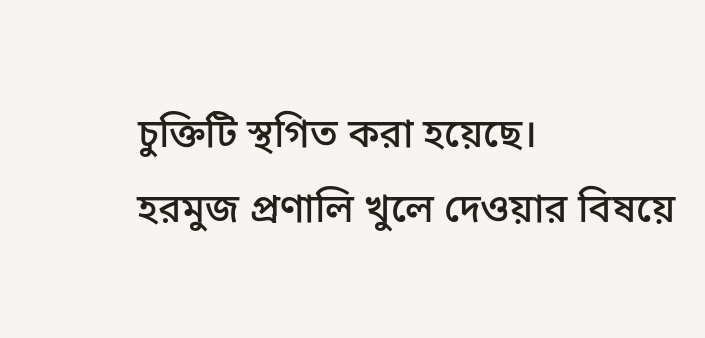চুক্তিটি স্থগিত করা হয়েছে।
হরমুজ প্রণালি খুলে দেওয়ার বিষয়ে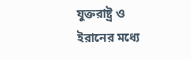যুক্তরাষ্ট্র ও ইরানের মধ্যে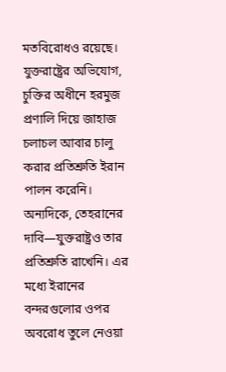মতবিরোধও রয়েছে। যুক্তরাষ্ট্রের অভিযোগ, চুক্তির অধীনে হরমুজ প্রণালি দিয়ে জাহাজ চলাচল আবার চালু করার প্রতিশ্রুতি ইরান পালন করেনি।
অন্যদিকে, তেহরানের দাবি—যুক্তরাষ্ট্রও তার প্রতিশ্রুতি রাখেনি। এর মধ্যে ইরানের বন্দরগুলোর ওপর অবরোধ তুলে নেওয়া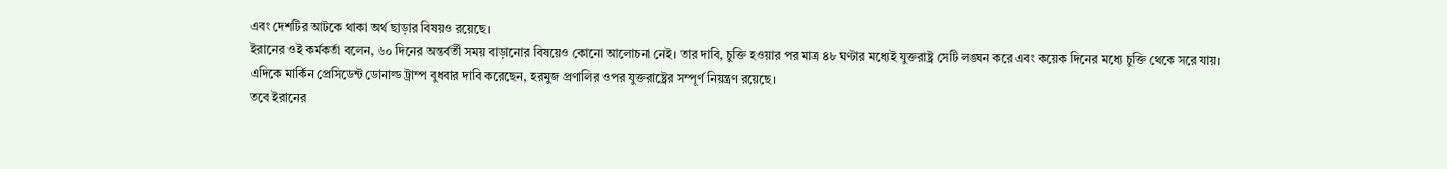এবং দেশটির আটকে থাকা অর্থ ছাড়ার বিষয়ও রয়েছে।
ইরানের ওই কর্মকর্তা বলেন, ৬০ দিনের অন্তর্বর্তী সময় বাড়ানোর বিষয়েও কোনো আলোচনা নেই। তার দাবি, চুক্তি হওয়ার পর মাত্র ৪৮ ঘণ্টার মধ্যেই যুক্তরাষ্ট্র সেটি লঙ্ঘন করে এবং কয়েক দিনের মধ্যে চুক্তি থেকে সরে যায়।
এদিকে মার্কিন প্রেসিডেন্ট ডোনাল্ড ট্রাম্প বুধবার দাবি করেছেন, হরমুজ প্রণালির ওপর যুক্তরাষ্ট্রের সম্পূর্ণ নিয়ন্ত্রণ রয়েছে।
তবে ইরানের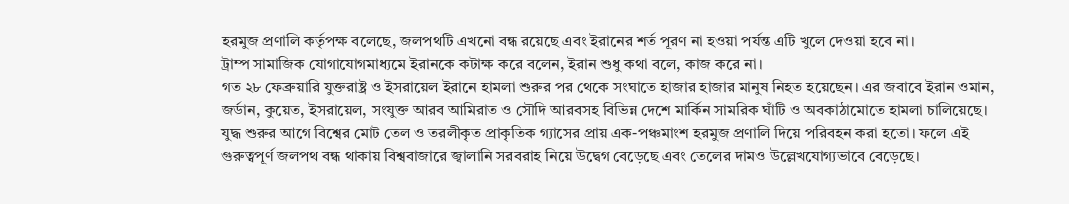হরমুজ প্রণালি কর্তৃপক্ষ বলেছে, জলপথটি এখনো বন্ধ রয়েছে এবং ইরানের শর্ত পূরণ না হওয়া পর্যন্ত এটি খুলে দেওয়া হবে না।
ট্রাম্প সামাজিক যোগাযোগমাধ্যমে ইরানকে কটাক্ষ করে বলেন, ইরান শুধু কথা বলে, কাজ করে না।
গত ২৮ ফেব্রুয়ারি যুক্তরাষ্ট্র ও ইসরায়েল ইরানে হামলা শুরুর পর থেকে সংঘাতে হাজার হাজার মানুষ নিহত হয়েছেন। এর জবাবে ইরান ওমান, জর্ডান, কুয়েত, ইসরায়েল, সংযুক্ত আরব আমিরাত ও সৌদি আরবসহ বিভিন্ন দেশে মার্কিন সামরিক ঘাঁটি ও অবকাঠামোতে হামলা চালিয়েছে।
যুদ্ধ শুরুর আগে বিশ্বের মোট তেল ও তরলীকৃত প্রাকৃতিক গ্যাসের প্রায় এক-পঞ্চমাংশ হরমুজ প্রণালি দিয়ে পরিবহন করা হতো। ফলে এই গুরুত্বপূর্ণ জলপথ বন্ধ থাকায় বিশ্ববাজারে জ্বালানি সরবরাহ নিয়ে উদ্বেগ বেড়েছে এবং তেলের দামও উল্লেখযোগ্যভাবে বেড়েছে।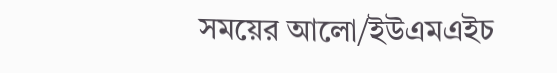সময়ের আলো/ইউএমএইচ